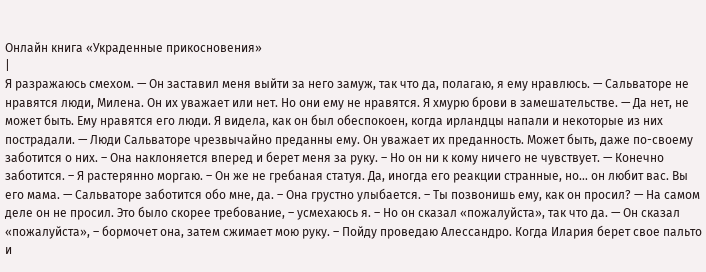Онлайн книга «Украденные прикосновения»
|
Я разражаюсь смехом. — Он заставил меня выйти за него замуж, так что да, полагаю, я ему нравлюсь. — Сальваторе не нравятся люди, Милена. Он их уважает или нет. Но они ему не нравятся. Я хмурю брови в замешательстве. — Да нет, не может быть. Ему нравятся его люди. Я видела, как он был обеспокоен, когда ирландцы напали и некоторые из них пострадали. — Люди Сальваторе чрезвычайно преданны ему. Он уважает их преданность. Может быть, даже по-своему заботится о них. – Она наклоняется вперед и берет меня за руку. – Но он ни к кому ничего не чувствует. — Конечно заботится. – Я растерянно моргаю. – Он же не гребаная статуя. Да, иногда его реакции странные, но… он любит вас. Вы его мама. — Сальваторе заботится обо мне, да. – Она грустно улыбается. – Ты позвонишь ему, как он просил? — На самом деле он не просил. Это было скорее требование, – усмехаюсь я. – Но он сказал «пожалуйста», так что да. — Он сказал «пожалуйста», – бормочет она, затем сжимает мою руку. – Пойду проведаю Алессандро. Когда Илария берет свое пальто и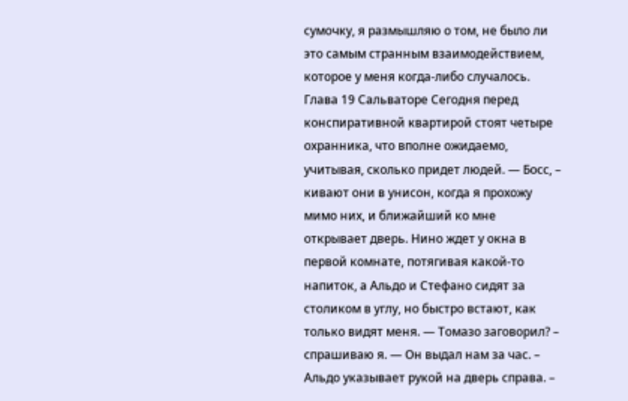сумочку, я размышляю о том, не было ли это самым странным взаимодействием, которое у меня когда-либо случалось. Глава 19 Сальваторе Сегодня перед конспиративной квартирой стоят четыре охранника, что вполне ожидаемо, учитывая, сколько придет людей. — Босс, – кивают они в унисон, когда я прохожу мимо них, и ближайший ко мне открывает дверь. Нино ждет у окна в первой комнате, потягивая какой-то напиток, а Альдо и Стефано сидят за столиком в углу, но быстро встают, как только видят меня. — Томазо заговорил? – спрашиваю я. — Он выдал нам за час. – Альдо указывает рукой на дверь справа. –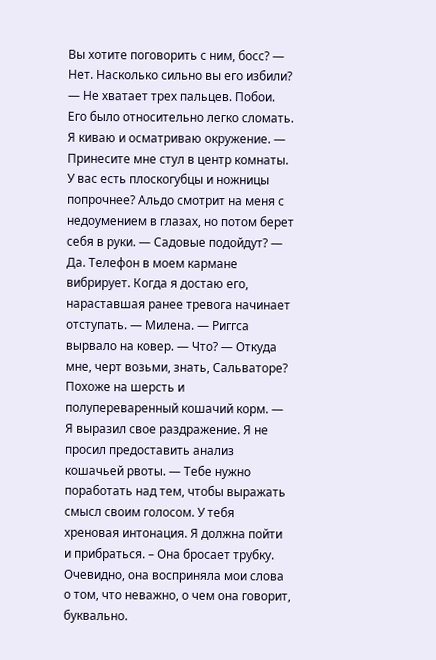Вы хотите поговорить с ним, босс? — Нет. Насколько сильно вы его избили? — Не хватает трех пальцев. Побои. Его было относительно легко сломать. Я киваю и осматриваю окружение. — Принесите мне стул в центр комнаты. У вас есть плоскогубцы и ножницы попрочнее? Альдо смотрит на меня с недоумением в глазах, но потом берет себя в руки. — Садовые подойдут? — Да. Телефон в моем кармане вибрирует. Когда я достаю его, нараставшая ранее тревога начинает отступать. — Милена. — Риггса вырвало на ковер. — Что? — Откуда мне, черт возьми, знать, Сальваторе? Похоже на шерсть и полупереваренный кошачий корм. — Я выразил свое раздражение. Я не просил предоставить анализ кошачьей рвоты. — Тебе нужно поработать над тем, чтобы выражать смысл своим голосом. У тебя хреновая интонация. Я должна пойти и прибраться. – Она бросает трубку. Очевидно, она восприняла мои слова о том, что неважно, о чем она говорит, буквально.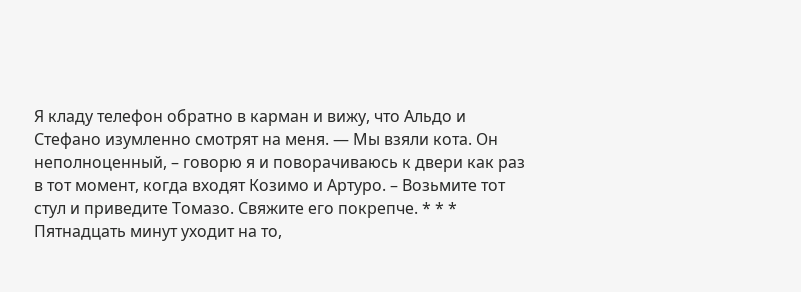Я кладу телефон обратно в карман и вижу, что Альдо и Стефано изумленно смотрят на меня. — Мы взяли кота. Он неполноценный, – говорю я и поворачиваюсь к двери как раз в тот момент, когда входят Козимо и Артуро. – Возьмите тот стул и приведите Томазо. Свяжите его покрепче. * * * Пятнадцать минут уходит на то,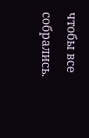чтобы все собрались.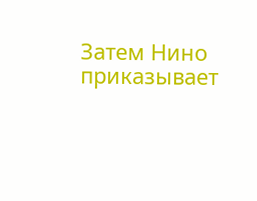Затем Нино приказывает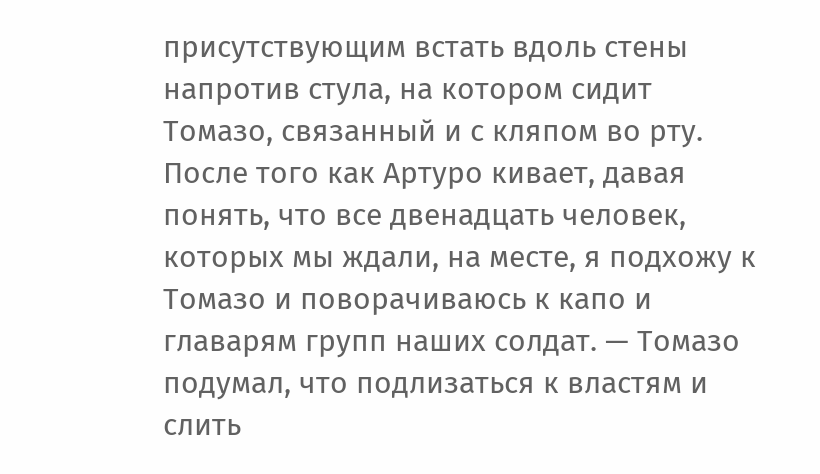присутствующим встать вдоль стены напротив стула, на котором сидит Томазо, связанный и с кляпом во рту. После того как Артуро кивает, давая понять, что все двенадцать человек, которых мы ждали, на месте, я подхожу к Томазо и поворачиваюсь к капо и главарям групп наших солдат. — Томазо подумал, что подлизаться к властям и слить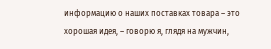информацию о наших поставках товара – это хорошая идея, – говорю я, глядя на мужчин,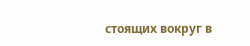стоящих вокруг в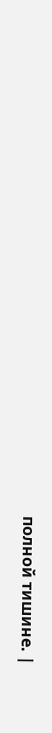полной тишине. |